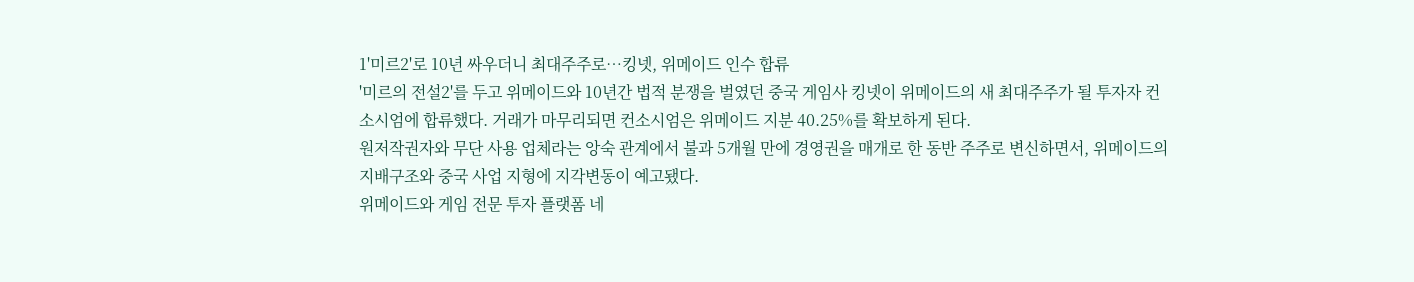1'미르2'로 10년 싸우더니 최대주주로…킹넷, 위메이드 인수 합류
'미르의 전설2'를 두고 위메이드와 10년간 법적 분쟁을 벌였던 중국 게임사 킹넷이 위메이드의 새 최대주주가 될 투자자 컨소시엄에 합류했다. 거래가 마무리되면 컨소시엄은 위메이드 지분 40.25%를 확보하게 된다.
원저작권자와 무단 사용 업체라는 앙숙 관계에서 불과 5개월 만에 경영권을 매개로 한 동반 주주로 변신하면서, 위메이드의 지배구조와 중국 사업 지형에 지각변동이 예고됐다.
위메이드와 게임 전문 투자 플랫폼 네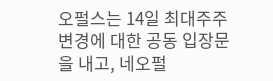오펄스는 14일 최대주주 변경에 대한 공동 입장문을 내고, 네오펄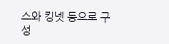스와 킹넷 등으로 구성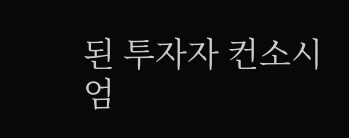된 투자자 컨소시엄